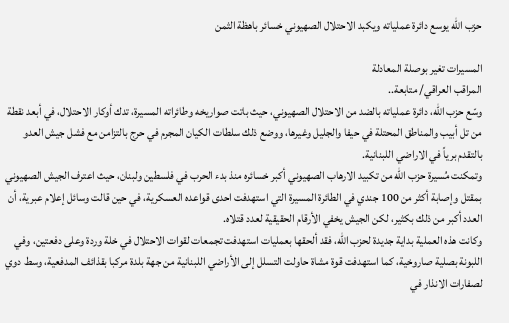حزب الله يوسع دائرة عملياته ويكبد الاحتلال الصهيوني خسائر باهظة الثمن

المسيرات تغير بوصلة المعادلة
المراقب العراقي/ متابعة..
وسّع حزب الله، دائرة عملياته بالضد من الاحتلال الصهيوني، حيث باتت صواريخه وطائراته المسيرة، تدك أوكار الاحتلال، في أبعد نقطة من تل أبيب والمناطق المحتلة في حيفا والجليل وغيرها، ووضع ذلك سلطات الكيان المجرم في حرج بالتزامن مع فشل جيش العدو بالتقدم برياً في الاراضي اللبنانية.
وتمكنت مُسيرة حزب الله من تكبيد الارهاب الصهيوني أكبر خسائره منذ بدء الحرب في فلسطين ولبنان، حيث اعترف الجيش الصهيوني بمقتل وإصابة أكثر من 100 جندي في الطائرة المسيرة التي استهدفت احدى قواعده العسكرية، في حين قالت وسائل إعلام عبرية، أن العدد أكبر من ذلك بكثير، لكن الجيش يخفي الأرقام الحقيقية لعدد قتلاه.
وكانت هذه العملية بداية جديدة لحزب الله، فقد ألحقها بعمليات استهدفت تجمعات لقوات الاحتلال في خلة وردة وعلى دفعتين، وفي اللبونة بصلية صاروخية، كما استهدفت قوة مشاة حاولت التسلل إلى الأراضي اللبنانية من جهة بلدة مركبا بقذائف المدفعية، وسط دوي لصفارات الانذار في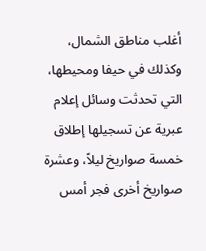أغلب مناطق الشمال، وكذلك في حيفا ومحيطها، التي تحدثت وسائل إعلام عبرية عن تسجيلها إطلاق خمسة صواريخ ليلاً، وعشرة صواريخ أخرى فجر أمس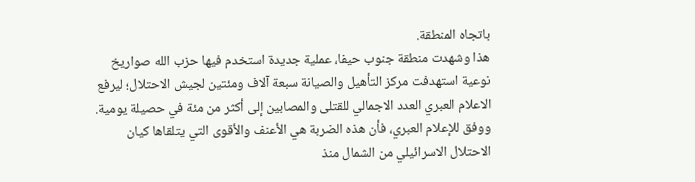باتجاه المنطقة.
هذا وشهدت منطقة جنوب حيفا، عملية جديدة استخدم فيها حزب الله صواريخ نوعية استهدفت مركز التأهيل والصيانة سبعة آلاف ومئتين لجيش الاحتلال؛ ليرفع الاعلام العبري العدد الاجمالي للقتلى والمصابين إلى أكثر من مئة في حصيلة يومية.
ووفق للإعلام العبري، فأن هذه الضربة هي الأعنف والأقوى التي يتلقاها كيان الاحتلال الاسرائيلي من الشمال منذ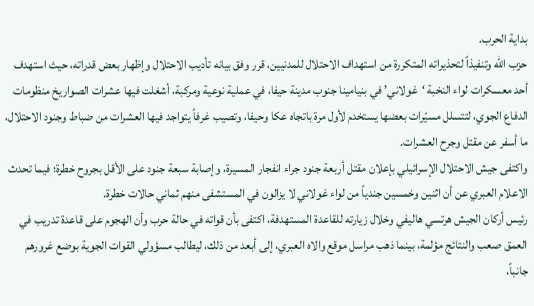بداية الحرب.
حزب الله وتنفيذاً لتحذيراته المتكررة من استهداف الاحتلال للمدنيين، قرر وفق بيانه تأديب الاحتلال وإظهار بعض قدراته، حيث استهدف أحد معسكرات لواء النخبة ‘غولاني’ في بنيامينا جنوب مدينة حيفا، في عملية نوعية ومركبة، أشغلت فيها عشرات الصواريخ منظومات الدفاع الجوي، لتتسلل مسيّرات بعضها يستخدم لأول مرة باتجاه عكا وحيفا، وتصيب غرفاً يتواجد فيها العشرات من ضباط وجنود الاحتلال، ما أسفر عن مقتل وجرح العشرات.
واكتفى جيش الاحتلال الإسرائيلي بإعلان مقتل أربعة جنود جراء انفجار المسيرة، وإصابة سبعة جنود على الأقل بجروح خطرة؛ فيما تحدث الاعلام العبري عن أن اثنين وخمسين جندياً من لواء غولاني لا يزالون في المستشفى منهم ثماني حالات خطرة.
رئيس أركان الجيش هرتسي هاليفي وخلال زيارته للقاعدة المستهدفة، اكتفى بأن قواته في حالة حرب وأن الهجوم على قاعدة تدريب في العمق صعب والنتائج مؤلمة، بينما ذهب مراسل موقع والاه العبري، إلى أبعد من ذلك، ليطالب مسؤولي القوات الجوية بوضع غرورهم جانباً،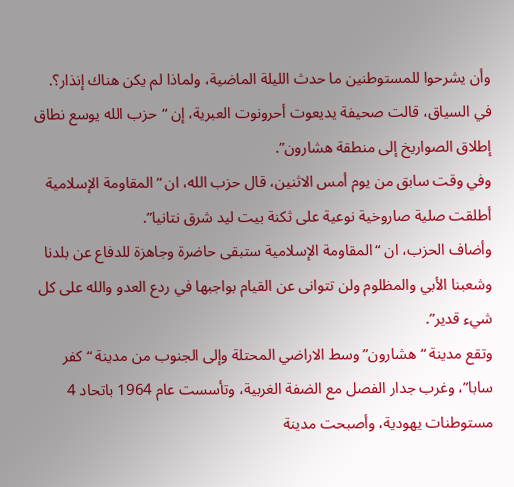وأن يشرحوا للمستوطنين ما حدث الليلة الماضية، ولماذا لم يكن هناك إنذار؟.
في السياق، قالت صحيفة يديعوت أحرونوت العبرية، إن “حزب الله يوسع نطاق إطلاق الصواريخ إلى منطقة هشارون”.
وفي وقت سابق من يوم أمس الاثنين، قال حزب الله، ان “المقاومة الإسلامية أطلقت صلية صاروخية نوعية على ثكنة بيت ليد شرق نتانيا”.
وأضاف الحزب، ان “المقاومة الإسلامية ستبقى حاضرة وجاهزة للدفاع عن بلدنا وشعبنا الأبي والمظلوم ولن تتوانى عن القيام بواجبها في ردع العدو والله على كل شيء قدير”.
وتقع مدينة “هشارون” وسط الاراضي المحتلة وإلى الجنوب من مدينة “كفر سابا”، وغرب جدار الفصل مع الضفة الغربية، وتأسست عام 1964 باتحاد 4 مستوطنات يهودية، وأصبحت مدينة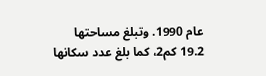عام 1990. وتبلغ مساحتها 19.2 كم2، كما بلغ عدد سكانها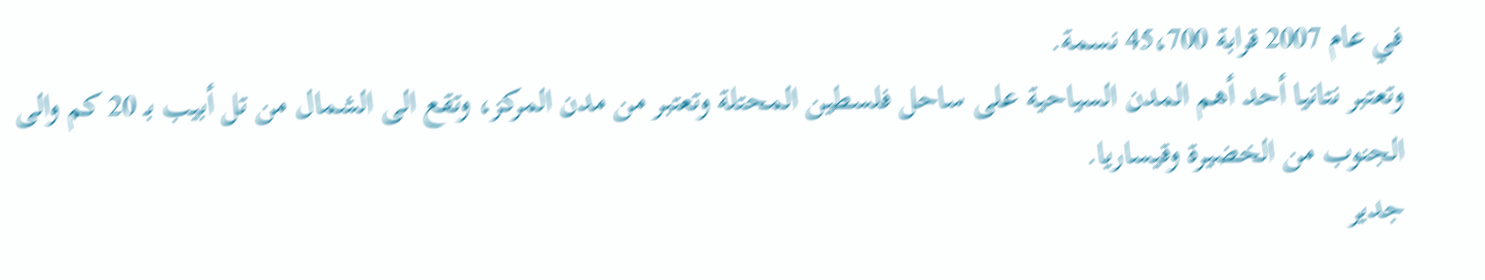في عام 2007 قرابة 45،700 نسمة.
وتعتبر نتانيا أحد أهم المدن السياحية على ساحل فلسطين المحتلة وتعتبر من مدن المركز، وتقع الى الشمال من تل أبيب بـ 20 كم والى الجنوب من الخضيرة وقيساريا.
جدير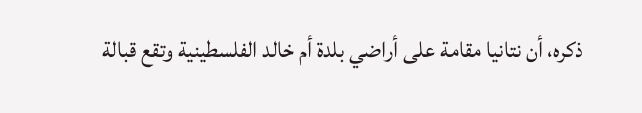ذكره، أن نتانيا مقامة على أراضي بلدة أم خالد الفلسطينية وتقع قبالة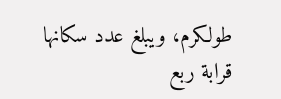طولكرم، ويبلغ عدد سكانها قرابة ربع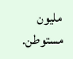مليون مستوطن.